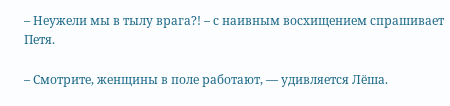– Неужели мы в тылу врага?! – с наивным восхищением спрашивает Петя.

– Смотрите, женщины в поле работают, — удивляется Лёша.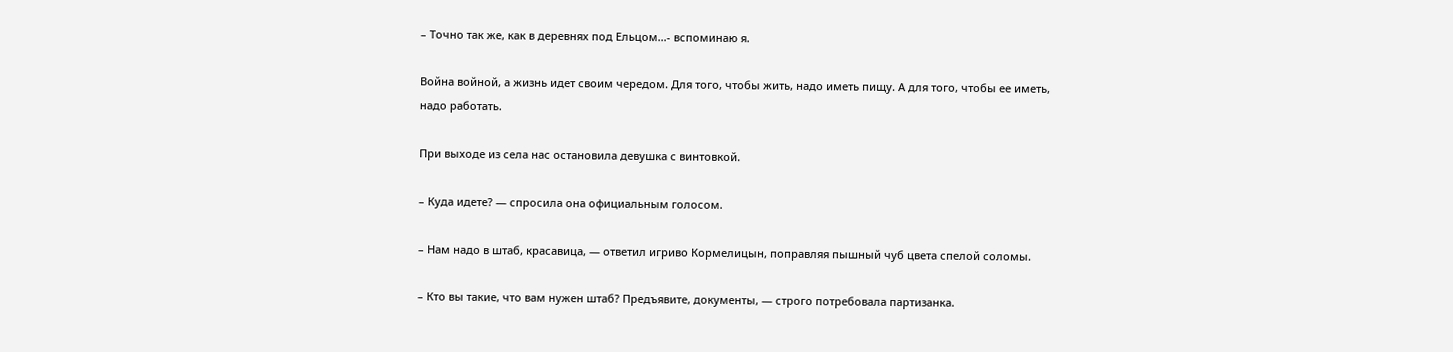– Точно так же, как в деревнях под Ельцом…- вспоминаю я.

Война войной, а жизнь идет своим чередом. Для того, чтобы жить, надо иметь пищу. А для того, чтобы ее иметь, надо работать.

При выходе из села нас остановила девушка с винтовкой.

– Куда идете? — спросила она официальным голосом.

– Нам надо в штаб, красавица, — ответил игриво Кормелицын, поправляя пышный чуб цвета спелой соломы.

– Кто вы такие, что вам нужен штаб? Предъявите, документы, — строго потребовала партизанка.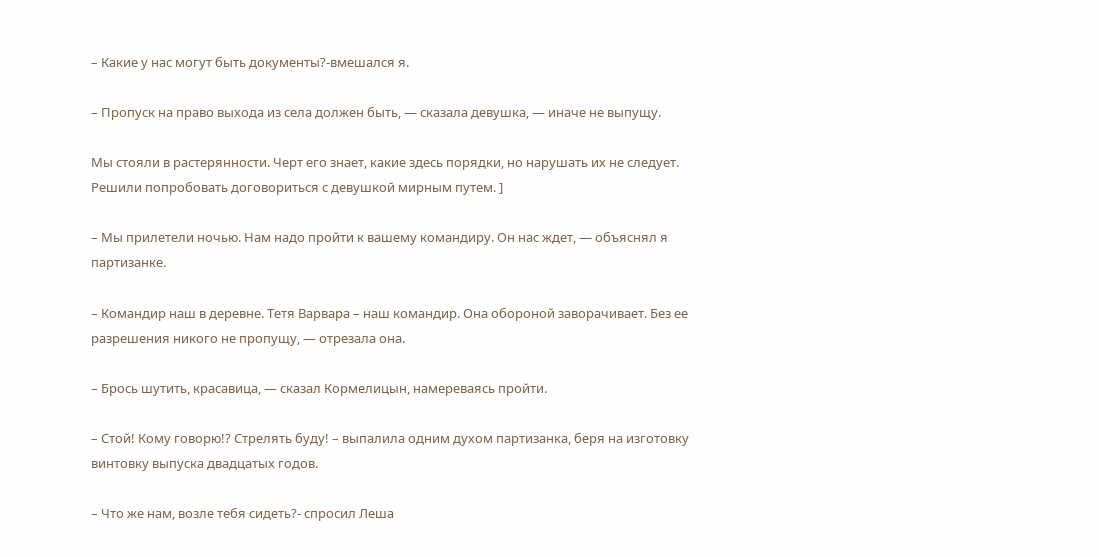– Какие у нас могут быть документы?-вмешался я.

– Пропуск на право выхода из села должен быть, — сказала девушка, — иначе не выпущу.

Мы стояли в растерянности. Черт его знает, какие здесь порядки, но нарушать их не следует. Решили попробовать договориться с девушкой мирным путем. ]

– Мы прилетели ночью. Нам надо пройти к вашему командиру. Он нас ждет, — объяснял я партизанке.

– Командир наш в деревне. Тетя Варвара – наш командир. Она обороной заворачивает. Без ее разрешения никого не пропущу, — отрезала она.

– Брось шутить, красавица, — сказал Кормелицын, намереваясь пройти.

– Стой! Кому говорю!? Стрелять буду! – выпалила одним духом партизанка, беря на изготовку винтовку выпуска двадцатых годов.

– Что же нам, возле тебя сидеть?- спросил Леша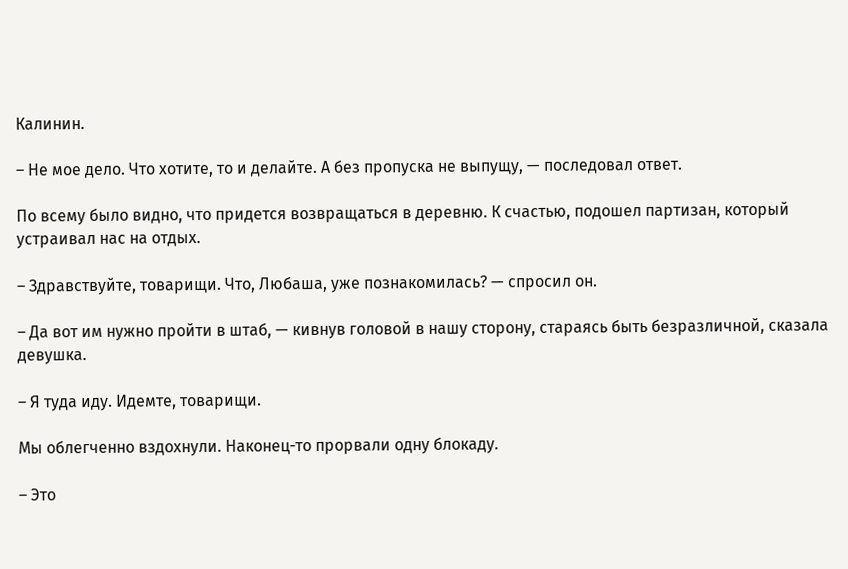Калинин.

– Не мое дело. Что хотите, то и делайте. А без пропуска не выпущу, — последовал ответ.

По всему было видно, что придется возвращаться в деревню. К счастью, подошел партизан, который устраивал нас на отдых.

– Здравствуйте, товарищи. Что, Любаша, уже познакомилась? — спросил он.

– Да вот им нужно пройти в штаб, — кивнув головой в нашу сторону, стараясь быть безразличной, сказала девушка.

– Я туда иду. Идемте, товарищи.

Мы облегченно вздохнули. Наконец-то прорвали одну блокаду.

– Это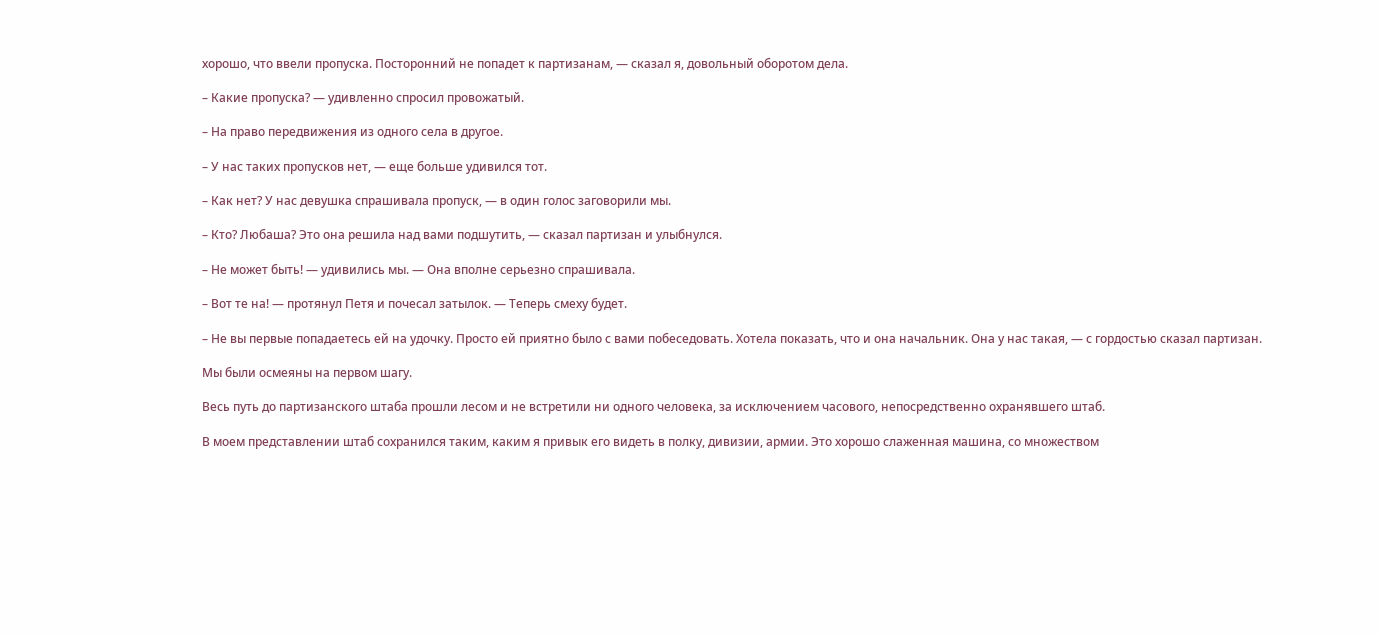хорошо, что ввели пропуска. Посторонний не попадет к партизанам, — сказал я, довольный оборотом дела.

– Какие пропуска? — удивленно спросил провожатый.

– На право передвижения из одного села в другое.

– У нас таких пропусков нет, — еще больше удивился тот.

– Как нет? У нас девушка спрашивала пропуск, — в один голос заговорили мы.

– Кто? Любаша? Это она решила над вами подшутить, — сказал партизан и улыбнулся.

– Не может быть! — удивились мы. — Она вполне серьезно спрашивала.

– Вот те на! — протянул Петя и почесал затылок. — Теперь смеху будет.

– Не вы первые попадаетесь ей на удочку. Просто ей приятно было с вами побеседовать. Хотела показать, что и она начальник. Она у нас такая, — с гордостью сказал партизан.

Мы были осмеяны на первом шагу.

Весь путь до партизанского штаба прошли лесом и не встретили ни одного человека, за исключением часового, непосредственно охранявшего штаб.

В моем представлении штаб сохранился таким, каким я привык его видеть в полку, дивизии, армии. Это хорошо слаженная машина, со множеством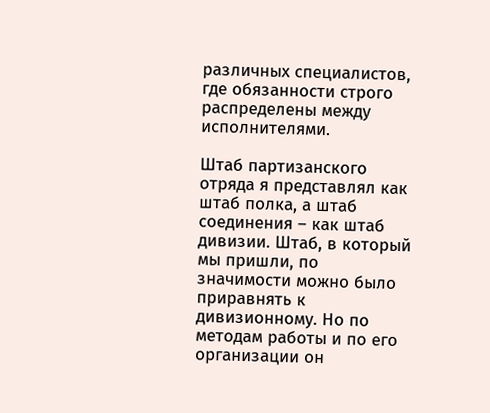различных специалистов, где обязанности строго распределены между исполнителями.

Штаб партизанского отряда я представлял как штаб полка, а штаб соединения – как штаб дивизии. Штаб, в который мы пришли, по значимости можно было приравнять к дивизионному. Но по методам работы и по его организации он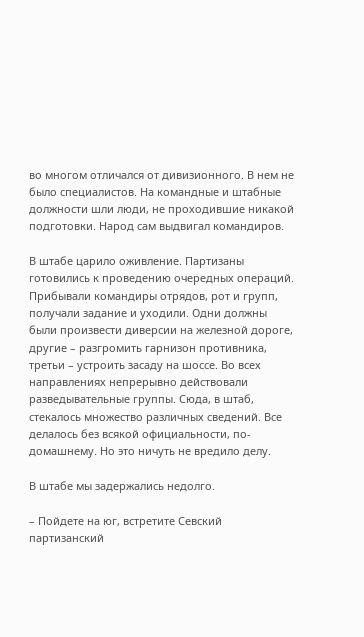во многом отличался от дивизионного. В нем не было специалистов. На командные и штабные должности шли люди, не проходившие никакой подготовки. Народ сам выдвигал командиров.

В штабе царило оживление. Партизаны готовились к проведению очередных операций. Прибывали командиры отрядов, рот и групп, получали задание и уходили. Одни должны были произвести диверсии на железной дороге, другие – разгромить гарнизон противника, третьи – устроить засаду на шоссе. Во всех направлениях непрерывно действовали разведывательные группы. Сюда, в штаб, стекалось множество различных сведений. Все делалось без всякой официальности, по-домашнему. Но это ничуть не вредило делу.

В штабе мы задержались недолго.

– Пойдете на юг, встретите Севский партизанский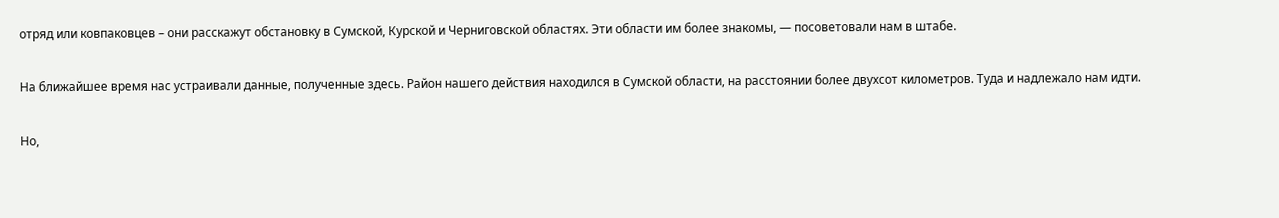отряд или ковпаковцев – они расскажут обстановку в Сумской, Курской и Черниговской областях. Эти области им более знакомы, — посоветовали нам в штабе.

На ближайшее время нас устраивали данные, полученные здесь. Район нашего действия находился в Сумской области, на расстоянии более двухсот километров. Туда и надлежало нам идти.

Но,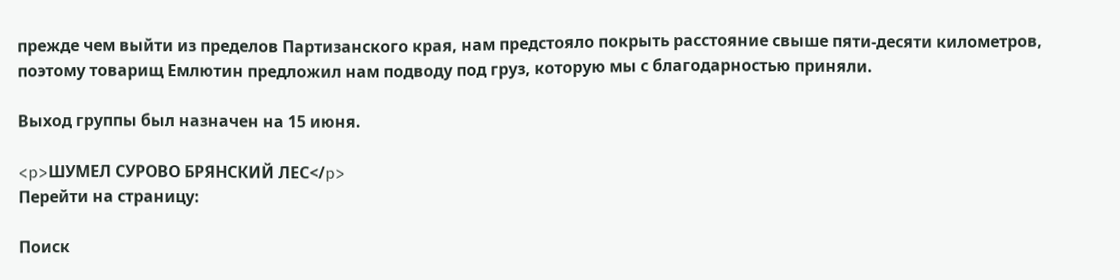прежде чем выйти из пределов Партизанского края, нам предстояло покрыть расстояние свыше пяти-десяти километров, поэтому товарищ Емлютин предложил нам подводу под груз, которую мы с благодарностью приняли.

Выход группы был назначен на 15 июня.

<p>ШУМЕЛ СУРОВО БРЯНСКИЙ ЛЕС</p>
Перейти на страницу:

Поиск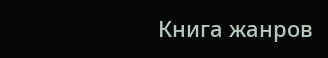Книга жанров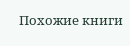Похожие книги